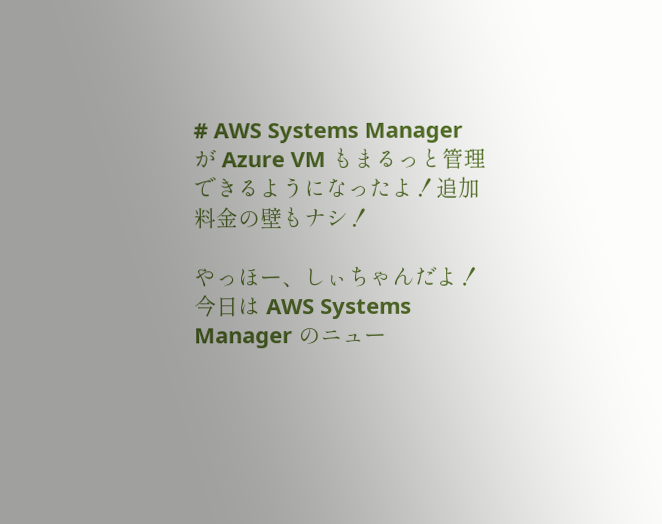# AWS Systems Manager が Azure VM もまるっと管理できるようになったよ！追加料金の壁もナシ！

やっほー、しぃちゃんだよ！今日は AWS Systems Manager のニュー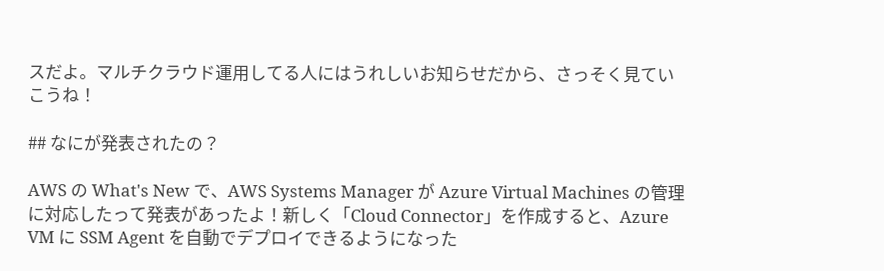スだよ。マルチクラウド運用してる人にはうれしいお知らせだから、さっそく見ていこうね！

## なにが発表されたの？

AWS の What's New で、AWS Systems Manager が Azure Virtual Machines の管理に対応したって発表があったよ！新しく「Cloud Connector」を作成すると、Azure VM に SSM Agent を自動でデプロイできるようになった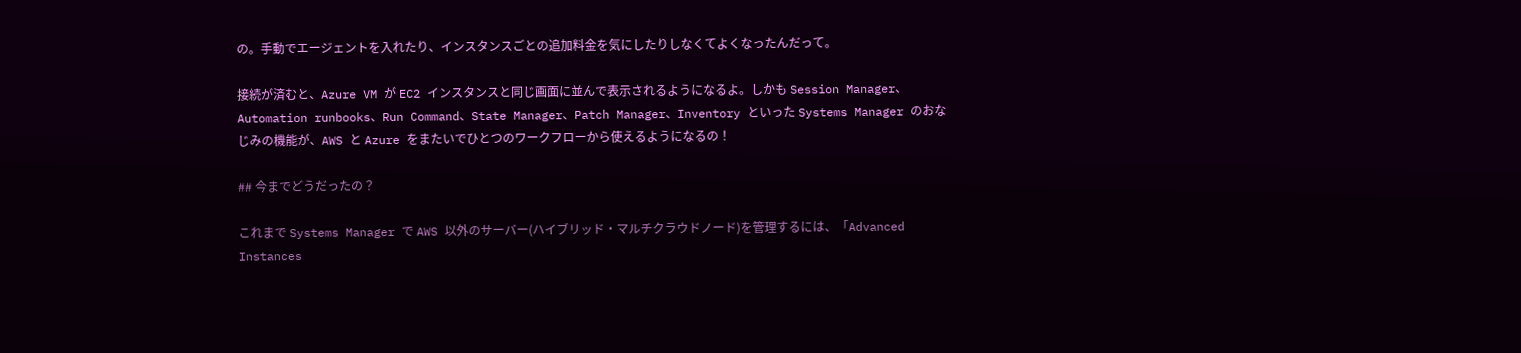の。手動でエージェントを入れたり、インスタンスごとの追加料金を気にしたりしなくてよくなったんだって。

接続が済むと、Azure VM が EC2 インスタンスと同じ画面に並んで表示されるようになるよ。しかも Session Manager、Automation runbooks、Run Command、State Manager、Patch Manager、Inventory といった Systems Manager のおなじみの機能が、AWS と Azure をまたいでひとつのワークフローから使えるようになるの！

## 今までどうだったの？

これまで Systems Manager で AWS 以外のサーバー(ハイブリッド・マルチクラウドノード)を管理するには、「Advanced Instances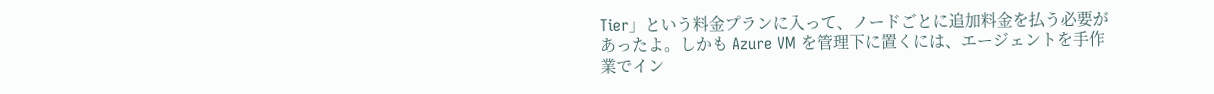Tier」という料金プランに入って、ノードごとに追加料金を払う必要があったよ。しかも Azure VM を管理下に置くには、エージェントを手作業でイン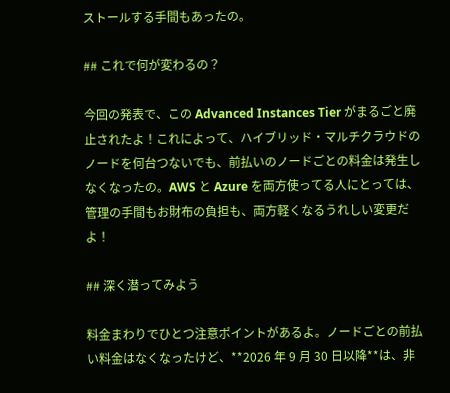ストールする手間もあったの。

## これで何が変わるの？

今回の発表で、この Advanced Instances Tier がまるごと廃止されたよ！これによって、ハイブリッド・マルチクラウドのノードを何台つないでも、前払いのノードごとの料金は発生しなくなったの。AWS と Azure を両方使ってる人にとっては、管理の手間もお財布の負担も、両方軽くなるうれしい変更だよ！

## 深く潜ってみよう

料金まわりでひとつ注意ポイントがあるよ。ノードごとの前払い料金はなくなったけど、**2026 年 9 月 30 日以降**は、非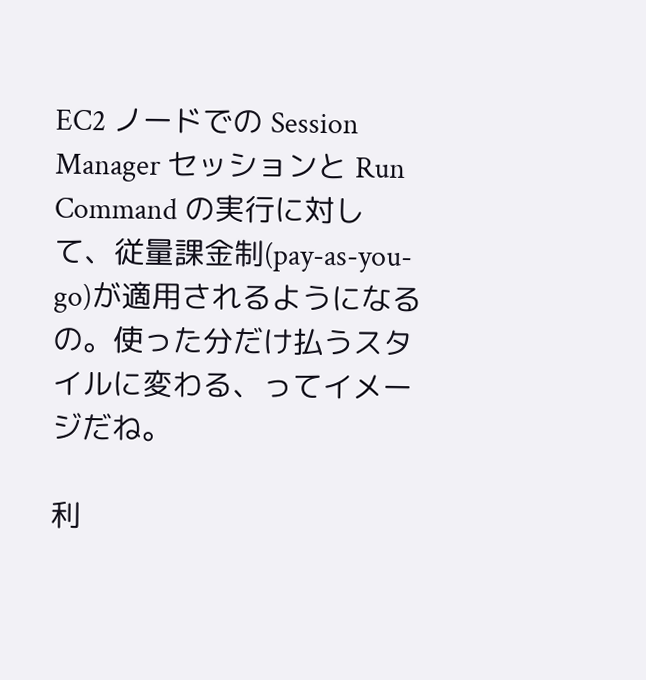EC2 ノードでの Session Manager セッションと Run Command の実行に対して、従量課金制(pay-as-you-go)が適用されるようになるの。使った分だけ払うスタイルに変わる、ってイメージだね。

利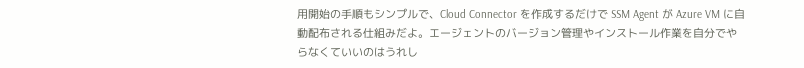用開始の手順もシンプルで、Cloud Connector を作成するだけで SSM Agent が Azure VM に自動配布される仕組みだよ。エージェントのバージョン管理やインストール作業を自分でやらなくていいのはうれし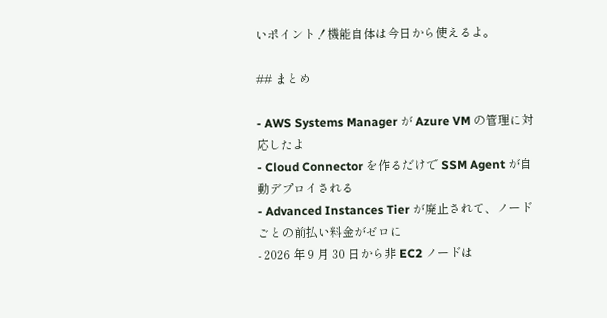いポイント！機能自体は今日から使えるよ。

## まとめ

- AWS Systems Manager が Azure VM の管理に対応したよ
- Cloud Connector を作るだけで SSM Agent が自動デプロイされる
- Advanced Instances Tier が廃止されて、ノードごとの前払い料金がゼロに
- 2026 年 9 月 30 日から非 EC2 ノードは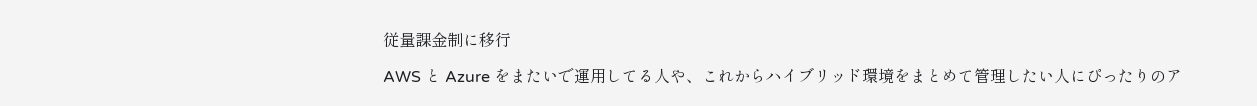従量課金制に移行

AWS と Azure をまたいで運用してる人や、これからハイブリッド環境をまとめて管理したい人にぴったりのア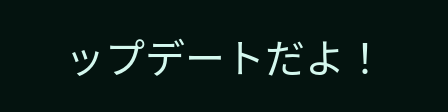ップデートだよ！